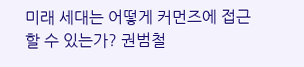미래 세대는 어떻게 커먼즈에 접근할 수 있는가? 권범철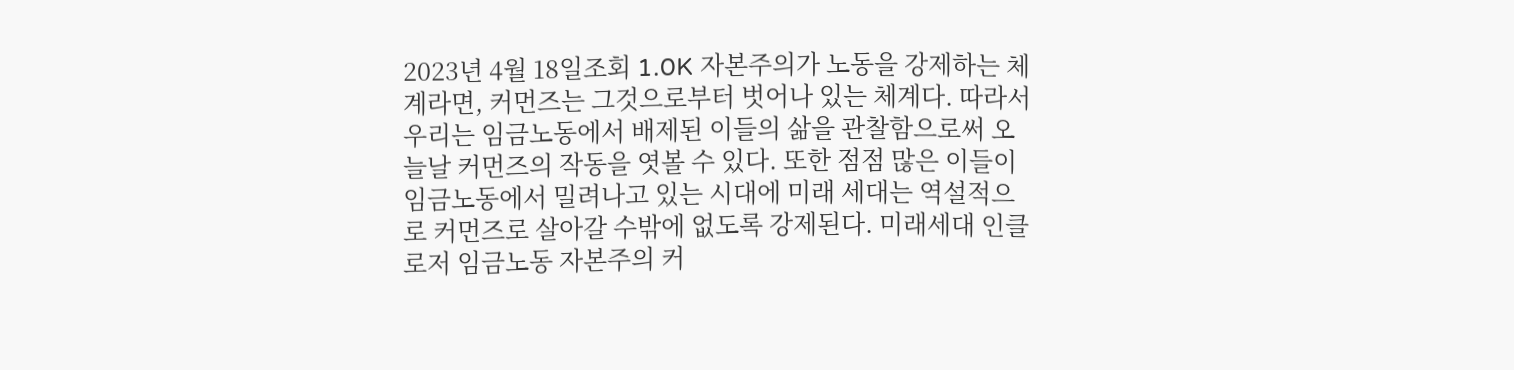2023년 4월 18일조회 1.0K 자본주의가 노동을 강제하는 체계라면, 커먼즈는 그것으로부터 벗어나 있는 체계다. 따라서 우리는 임금노동에서 배제된 이들의 삶을 관찰함으로써 오늘날 커먼즈의 작동을 엿볼 수 있다. 또한 점점 많은 이들이 임금노동에서 밀려나고 있는 시대에 미래 세대는 역설적으로 커먼즈로 살아갈 수밖에 없도록 강제된다. 미래세대 인클로저 임금노동 자본주의 커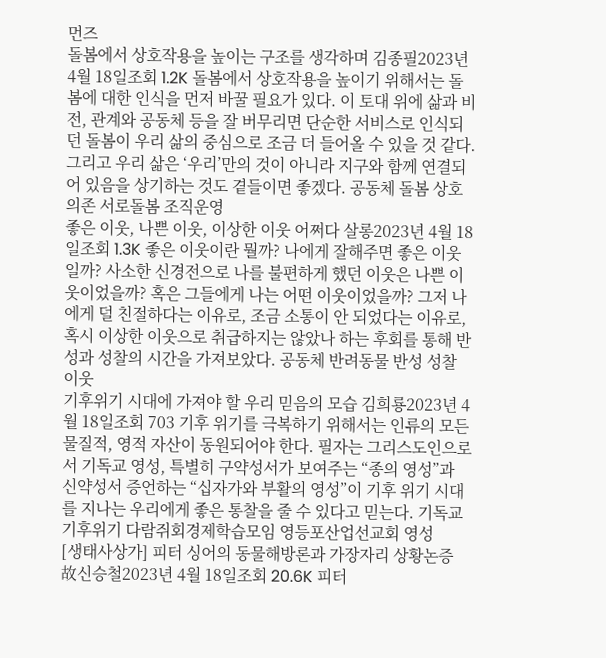먼즈
돌봄에서 상호작용을 높이는 구조를 생각하며 김종필2023년 4월 18일조회 1.2K 돌봄에서 상호작용을 높이기 위해서는 돌봄에 대한 인식을 먼저 바꿀 필요가 있다. 이 토대 위에 삶과 비전, 관계와 공동체 등을 잘 버무리면 단순한 서비스로 인식되던 돌봄이 우리 삶의 중심으로 조금 더 들어올 수 있을 것 같다. 그리고 우리 삶은 ‘우리’만의 것이 아니라 지구와 함께 연결되어 있음을 상기하는 것도 곁들이면 좋겠다. 공동체 돌봄 상호의존 서로돌봄 조직운영
좋은 이웃, 나쁜 이웃, 이상한 이웃 어쩌다 살롱2023년 4월 18일조회 1.3K 좋은 이웃이란 뭘까? 나에게 잘해주면 좋은 이웃일까? 사소한 신경전으로 나를 불편하게 했던 이웃은 나쁜 이웃이었을까? 혹은 그들에게 나는 어떤 이웃이었을까? 그저 나에게 덜 친절하다는 이유로, 조금 소통이 안 되었다는 이유로, 혹시 이상한 이웃으로 취급하지는 않았나 하는 후회를 통해 반성과 성찰의 시간을 가져보았다. 공동체 반려동물 반성 성찰 이웃
기후위기 시대에 가져야 할 우리 믿음의 모습 김희룡2023년 4월 18일조회 703 기후 위기를 극복하기 위해서는 인류의 모든 물질적, 영적 자산이 동원되어야 한다. 필자는 그리스도인으로서 기독교 영성, 특별히 구약성서가 보여주는 “종의 영성”과 신약성서 증언하는 “십자가와 부활의 영성”이 기후 위기 시대를 지나는 우리에게 좋은 통찰을 줄 수 있다고 믿는다. 기독교 기후위기 다람쥐회경제학습모임 영등포산업선교회 영성
[생태사상가] 피터 싱어의 동물해방론과 가장자리 상황논증 故신승철2023년 4월 18일조회 20.6K 피터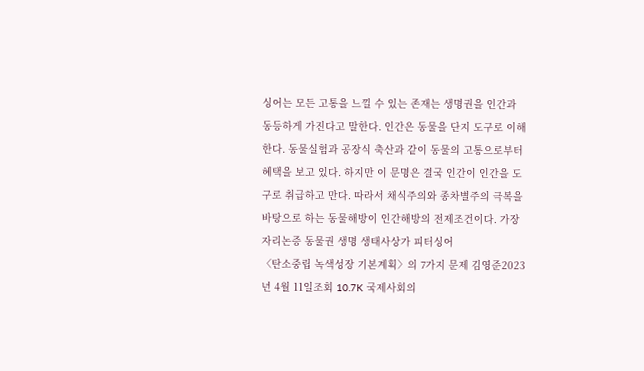싱어는 모든 고통을 느낄 수 있는 존재는 생명권을 인간과 동등하게 가진다고 말한다. 인간은 동물을 단지 도구로 이해한다. 동물실험과 공장식 축산과 같이 동물의 고통으로부터 혜택을 보고 있다. 하지만 이 문명은 결국 인간이 인간을 도구로 취급하고 만다. 따라서 채식주의와 종차별주의 극복을 바탕으로 하는 동물해방이 인간해방의 전제조건이다. 가장자리논증 동물권 생명 생태사상가 피터싱어
〈탄소중립 녹색성장 기본계획〉의 7가지 문제 김영준2023년 4월 11일조회 10.7K 국제사회의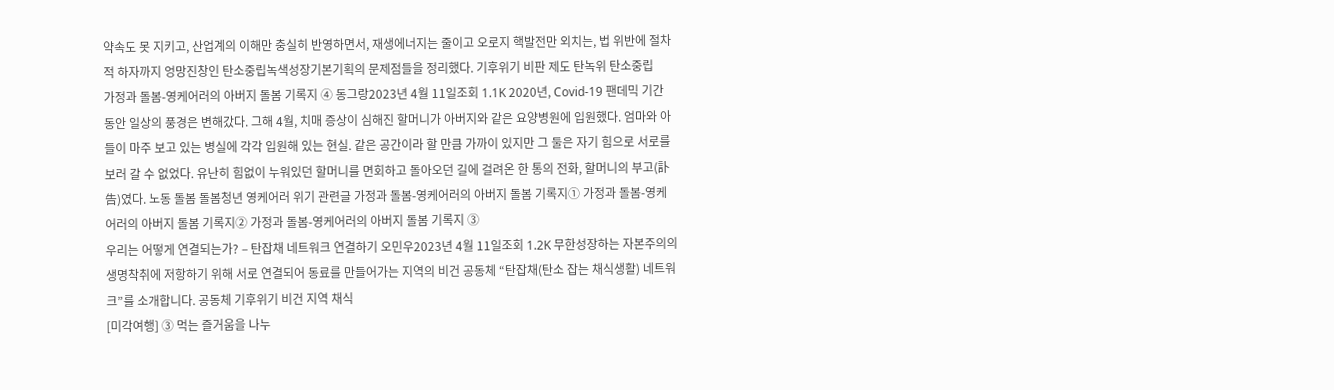약속도 못 지키고, 산업계의 이해만 충실히 반영하면서, 재생에너지는 줄이고 오로지 핵발전만 외치는, 법 위반에 절차적 하자까지 엉망진창인 탄소중립녹색성장기본기획의 문제점들을 정리했다. 기후위기 비판 제도 탄녹위 탄소중립
가정과 돌봄-영케어러의 아버지 돌봄 기록지 ④ 동그랑2023년 4월 11일조회 1.1K 2020년, Covid-19 팬데믹 기간 동안 일상의 풍경은 변해갔다. 그해 4월, 치매 증상이 심해진 할머니가 아버지와 같은 요양병원에 입원했다. 엄마와 아들이 마주 보고 있는 병실에 각각 입원해 있는 현실. 같은 공간이라 할 만큼 가까이 있지만 그 둘은 자기 힘으로 서로를 보러 갈 수 없었다. 유난히 힘없이 누워있던 할머니를 면회하고 돌아오던 길에 걸려온 한 통의 전화, 할머니의 부고(訃告)였다. 노동 돌봄 돌봄청년 영케어러 위기 관련글 가정과 돌봄-영케어러의 아버지 돌봄 기록지① 가정과 돌봄-영케어러의 아버지 돌봄 기록지② 가정과 돌봄-영케어러의 아버지 돌봄 기록지 ③
우리는 어떻게 연결되는가? – 탄잡채 네트워크 연결하기 오민우2023년 4월 11일조회 1.2K 무한성장하는 자본주의의 생명착취에 저항하기 위해 서로 연결되어 동료를 만들어가는 지역의 비건 공동체 “탄잡채(탄소 잡는 채식생활) 네트워크”를 소개합니다. 공동체 기후위기 비건 지역 채식
[미각여행] ③ 먹는 즐거움을 나누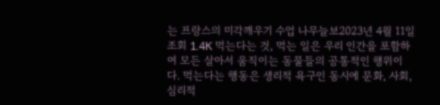는 프랑스의 미각깨우기 수업 나무늘보2023년 4월 11일조회 1.4K 먹는다는 것, 먹는 일은 우리 인간을 포함하여 모든 살아서 움직이는 동물들의 공통적인 행위이다. 먹는다는 행동은 생리적 욕구인 동시에 문화, 사회, 심리적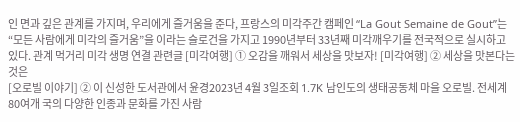인 면과 깊은 관계를 가지며, 우리에게 즐거움을 준다, 프랑스의 미각주간 캠페인 “La Gout Semaine de Gout”는 “모든 사람에게 미각의 즐거움”을 이라는 슬로건을 가지고 1990년부터 33년째 미각깨우기를 전국적으로 실시하고 있다. 관계 먹거리 미각 생명 연결 관련글 [미각여행] ① 오감을 깨워서 세상을 맛보자! [미각여행] ② 세상을 맛본다는 것은
[오로빌 이야기] ② 이 신성한 도서관에서 윤경2023년 4월 3일조회 1.7K 남인도의 생태공동체 마을 오로빌. 전세계 80여개 국의 다양한 인종과 문화를 가진 사람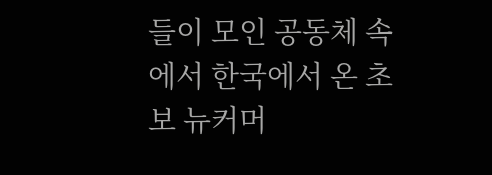들이 모인 공동체 속에서 한국에서 온 초보 뉴커머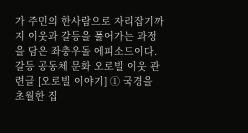가 주민의 한사람으로 자리잡기까지 이웃과 갈등을 풀어가는 과정을 담은 좌충우돌 에피소드이다. 갈등 공동체 문화 오로빌 이웃 관련글 [오로빌 이야기] ① 국경을 초월한 집